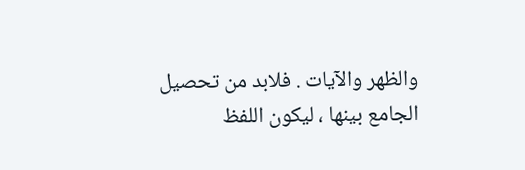والظهر والآيات . فلابد من تحصيل الجامع بينها ، ليكون اللفظ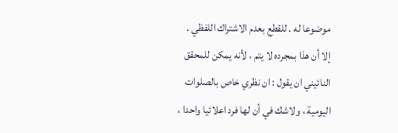موضوعا له . للقطع بعدم الاشتراك اللفظي .
إلا أن هذا بمجرده لا يتم ، لأنه يمكن للمحقق النائيني ان يقول : ان نظري خاص بالصلوات اليومية ، ولاشك في أن لها فرد اعلائيا واحدا ،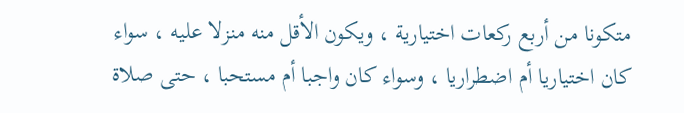متكونا من أربع ركعات اختيارية ، ويكون الأقل منه منزلا عليه ، سواء كان اختياريا أم اضطراريا ، وسواء كان واجبا أم مستحبا ، حتى صلاة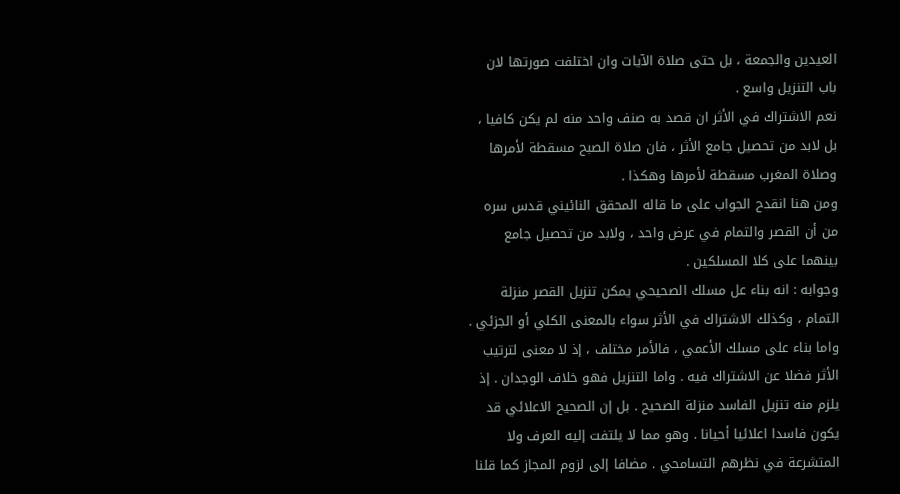العيدين والجمعة ، بل حتى صلاة الآيات وان اختلفت صورتها لان باب التنزيل واسع .
نعم الاشتراك في الأثر ان قصد به صنف واحد منه لم يكن كافيا ، بل لابد من تحصيل جامع الأثر ، فان صلاة الصبح مسقطة لأمرها وصلاة المغرب مسقطة لأمرها وهكذا .
ومن هنا انقدح الجواب على ما قاله المحقق النائيني قدس سره من أن القصر والتمام في عرض واحد ، ولابد من تحصيل جامع بينهما على كلا المسلكين .
وجوابه : انه بناء عل مسلك الصحيحي يمكن تنزيل القصر منزلة التمام ، وكذلك الاشتراك في الأثر سواء بالمعنى الكلي أو الجزئي .
واما بناء على مسلك الأعمي ، فالأمر مختلف ، إذ لا معنى لترتيب الأثر فضلا عن الاشتراك فيه . واما التنزيل فهو خلاف الوجدان . إذ يلزم منه تنزيل الفاسد منزلة الصحيح . بل إن الصحيح الاعلائي قد يكون فاسدا اعلائيا أحيانا . وهو مما لا يلتفت إليه العرف ولا المتشرعة في نظرهم التسامحي . مضافا إلى لزوم المجاز كما قلنا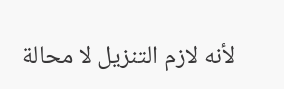لأنه لازم التنزيل لا محالة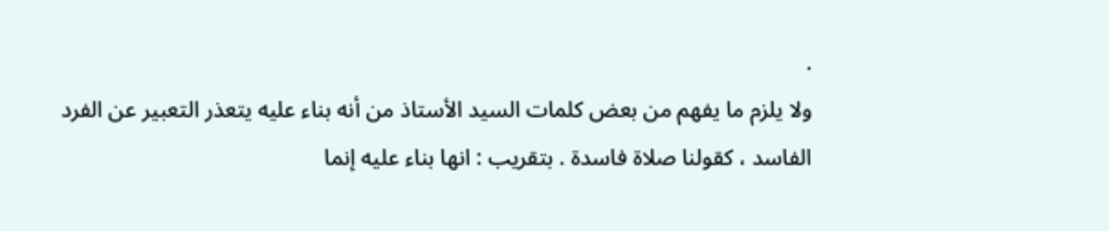.
ولا يلزم ما يفهم من بعض كلمات السيد الأستاذ من أنه بناء عليه يتعذر التعبير عن الفرد الفاسد ، كقولنا صلاة فاسدة . بتقريب : انها بناء عليه إنما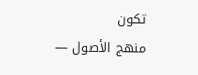تكون
منهج الأصول —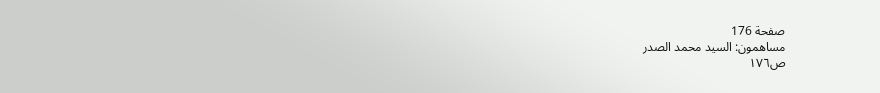صفحة 176
مساهمون: السيد محمد الصدر
ص١٧٦